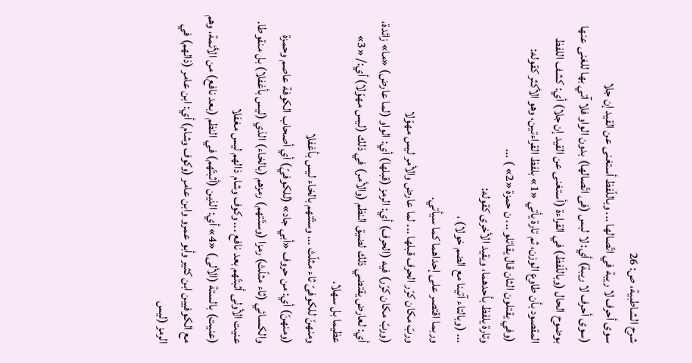شرح الشاطبية، ص: 26
سوى أحرف لا ريبة في اتّصالها ... وباللّفظ أستغنى عن القيد إن جلا
(سوى أحرف لا ريبة) أي: لا لبس (فى اتّصالها) بدون الواو فلا آتي بها للغنى عنها بوضوح الحال (وباللّفظ) في القراءة (أستغنى عن القيد إن جلا) أي: كشف اللفظ المقصود بأن طاوع الوزن، ثم تارة يأتي «1» بلفظ القراءتين، وهو الأكثر كقوله:
(وفي يقتلون الثان قال يقاتلو ... ن حمزة «2» ) ...
وتارة يلفظ بأحدهما، ويقيد الأخرى كقوله:
... (وبالتاء آتينا مع الضم خولا) ،
وربما اقتصر على إحداهما كما سيأتي.
وربّ مكان كرّر الحرف قبلها ... لما عارض والأمر ليس مهوّلا
(وربّ مكان كرّر) فيه (الحرف) أي: الرمز (قبلها) أي: الواو (لما عارض) «ما» زائدة، أي: لعارض يقتضي ذلك لضيق النظم (والأمر) في ذلك (ليس مهوّلا) أي:/ «3» عظيما بل سهلا.
ومنهنّ للكوفىّ ثاء مثلّث ... وستّتهم بالخاء ليس بأغفلا
(ومنهنّ) أي: من حروف «أبي جاد» (للكوفيّ) أي أصحاب الكوفة عاصم وحمزة والكسائي (ثاء مثلّث) رمزا (وستّتهم) رمزهم (بالخاء) الذي (ليس بأغفلا) بل منقوطا.
عنيت الأولى أثبتّهم بعد نافع ... وكوف وشام ذالهم ليس مغفلا
(عنيت) بالستة (الألى) «4» أي: الذين (أثبتّهم) في النظم (بعد نافع) من الأئمة، وهم مع الكوفيين ابن كثير وأبو عمرو وابن عامر (وكوف وشام) أي: ابن عامر (ذالهم) في الرمز (ليس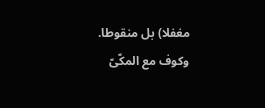مغفلا) بل منقوطا.
وكوف مع المكّىّ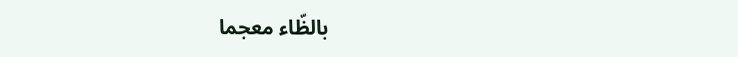بالظّاء معجما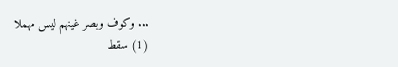... وكوف وبصر غينهم ليس مهملا
(1) سقط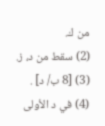من ك.
(2) سقط من د، ز.
(3) [8 ب/ د] .
(4) في د الأولى